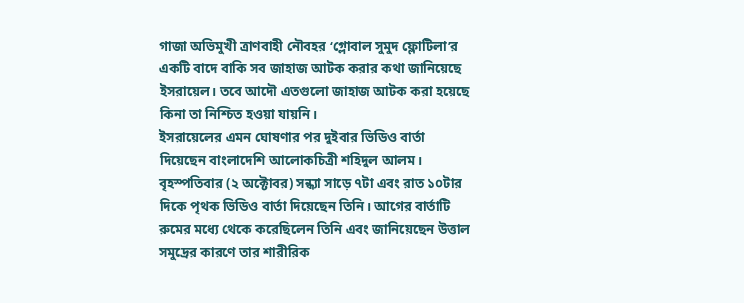গাজা অভিমুখী ত্রাণবাহী নৌবহর ‘গ্লোবাল সুমুদ ফ্লোটিলা’র একটি বাদে বাকি সব জাহাজ আটক করার কথা জানিয়েছে ইসরায়েল। তবে আদৌ এতগুলো জাহাজ আটক করা হয়েছে কিনা তা নিশ্চিত হওয়া যায়নি।
ইসরায়েলের এমন ঘোষণার পর দুইবার ভিডিও বার্তা দিয়েছেন বাংলাদেশি আলোকচিত্রী শহিদুল আলম। বৃহস্পতিবার (২ অক্টোবর) সন্ধ্যা সাড়ে ৭টা এবং রাত ১০টার দিকে পৃথক ভিডিও বার্তা দিয়েছেন তিনি। আগের বার্তাটি রুমের মধ্যে থেকে করেছিলেন তিনি এবং জানিয়েছেন উত্তাল সমুদ্রের কারণে তার শারীরিক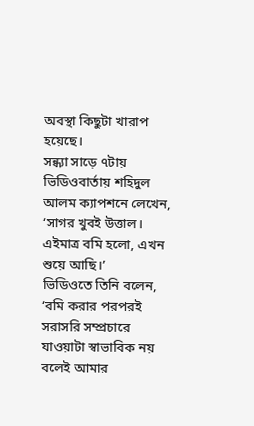অবস্থা কিছুটা খারাপ হয়েছে।
সন্ধ্যা সাড়ে ৭টায় ভিডিওবার্তায় শহিদুল আলম ক্যাপশনে লেখেন, ‘সাগর খুবই উত্তাল। এইমাত্র বমি হলো, এখন শুয়ে আছি।’
ভিডিওতে তিনি বলেন, ‘বমি করার পরপরই সরাসরি সম্প্রচারে যাওয়াটা স্বাভাবিক নয় বলেই আমার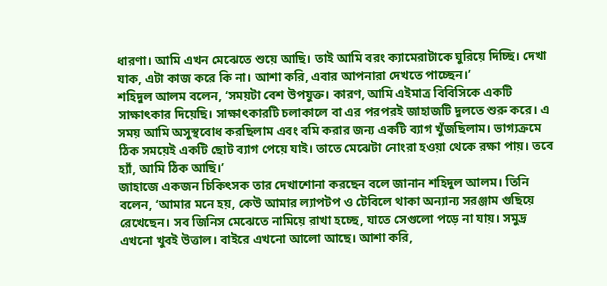ধারণা। আমি এখন মেঝেতে শুয়ে আছি। তাই আমি বরং ক্যামেরাটাকে ঘুরিয়ে দিচ্ছি। দেখা যাক, এটা কাজ করে কি না। আশা করি, এবার আপনারা দেখতে পাচ্ছেন।’
শহিদুল আলম বলেন, ‘সময়টা বেশ উপযুক্ত। কারণ, আমি এইমাত্র বিবিসিকে একটি সাক্ষাৎকার দিয়েছি। সাক্ষাৎকারটি চলাকালে বা এর পরপরই জাহাজটি দুলতে শুরু করে। এ সময় আমি অসুস্থবোধ করছিলাম এবং বমি করার জন্য একটি ব্যাগ খুঁজছিলাম। ভাগ্যক্রমে ঠিক সময়েই একটি ছোট ব্যাগ পেয়ে যাই। তাতে মেঝেটা নোংরা হওয়া থেকে রক্ষা পায়। তবে হ্যাঁ, আমি ঠিক আছি।’
জাহাজে একজন চিকিৎসক তার দেখাশোনা করছেন বলে জানান শহিদুল আলম। তিনি বলেন, ‘আমার মনে হয়, কেউ আমার ল্যাপটপ ও টেবিলে থাকা অন্যান্য সরঞ্জাম গুছিয়ে রেখেছেন। সব জিনিস মেঝেতে নামিয়ে রাখা হচ্ছে, যাতে সেগুলো পড়ে না যায়। সমুদ্র এখনো খুবই উত্তাল। বাইরে এখনো আলো আছে। আশা করি,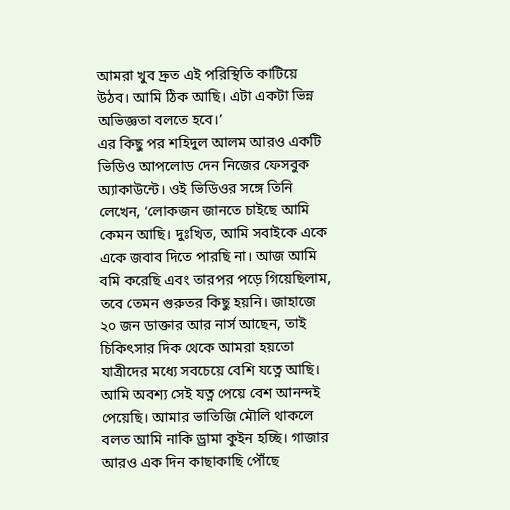আমরা খুব দ্রুত এই পরিস্থিতি কাটিয়ে উঠব। আমি ঠিক আছি। এটা একটা ভিন্ন অভিজ্ঞতা বলতে হবে।’
এর কিছু পর শহিদুল আলম আরও একটি ভিডিও আপলোড দেন নিজের ফেসবুক অ্যাকাউন্টে। ওই ভিডিওর সঙ্গে তিনি লেখেন, ‘লোকজন জানতে চাইছে আমি কেমন আছি। দুঃখিত, আমি সবাইকে একে একে জবাব দিতে পারছি না। আজ আমি বমি করেছি এবং তারপর পড়ে গিয়েছিলাম, তবে তেমন গুরুতর কিছু হয়নি। জাহাজে ২০ জন ডাক্তার আর নার্স আছেন, তাই চিকিৎসার দিক থেকে আমরা হয়তো যাত্রীদের মধ্যে সবচেয়ে বেশি যত্নে আছি। আমি অবশ্য সেই যত্ন পেয়ে বেশ আনন্দই পেয়েছি। আমার ভাতিজি মৌলি থাকলে বলত আমি নাকি ড্রামা কুইন হচ্ছি। গাজার আরও এক দিন কাছাকাছি পৌঁছে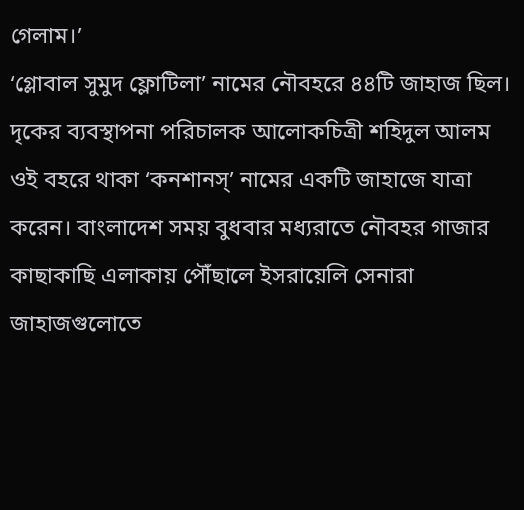গেলাম।’
‘গ্লোবাল সুমুদ ফ্লোটিলা’ নামের নৌবহরে ৪৪টি জাহাজ ছিল। দৃকের ব্যবস্থাপনা পরিচালক আলোকচিত্রী শহিদুল আলম ওই বহরে থাকা ‘কনশানস্’ নামের একটি জাহাজে যাত্রা করেন। বাংলাদেশ সময় বুধবার মধ্যরাতে নৌবহর গাজার কাছাকাছি এলাকায় পৌঁছালে ইসরায়েলি সেনারা জাহাজগুলোতে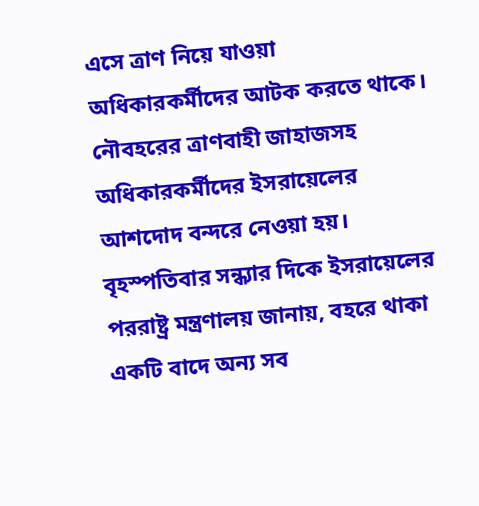এসে ত্রাণ নিয়ে যাওয়া অধিকারকর্মীদের আটক করতে থাকে। নৌবহরের ত্রাণবাহী জাহাজসহ অধিকারকর্মীদের ইসরায়েলের আশদোদ বন্দরে নেওয়া হয়।
বৃহস্পতিবার সন্ধ্যার দিকে ইসরায়েলের পররাষ্ট্র মন্ত্রণালয় জানায়, বহরে থাকা একটি বাদে অন্য সব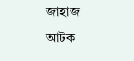জাহাজ আটক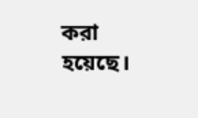করা হয়েছে।